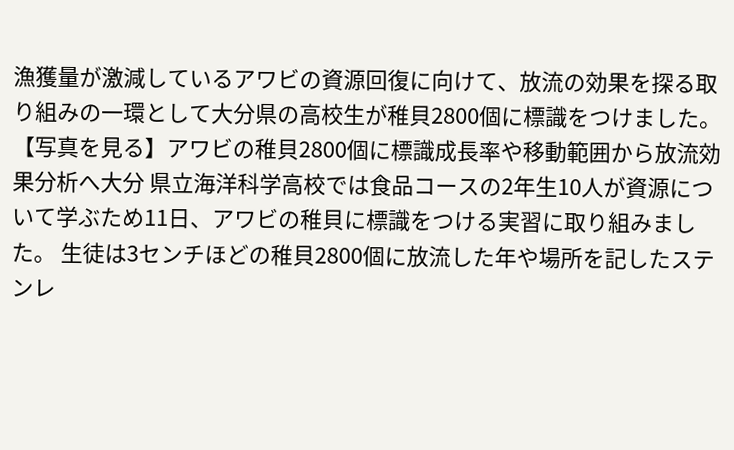漁獲量が激減しているアワビの資源回復に向けて、放流の効果を探る取り組みの一環として大分県の高校生が稚貝2800個に標識をつけました。 【写真を見る】アワビの稚貝2800個に標識成長率や移動範囲から放流効果分析へ大分 県立海洋科学高校では食品コースの2年生10人が資源について学ぶため11日、アワビの稚貝に標識をつける実習に取り組みました。 生徒は3センチほどの稚貝2800個に放流した年や場所を記したステンレ